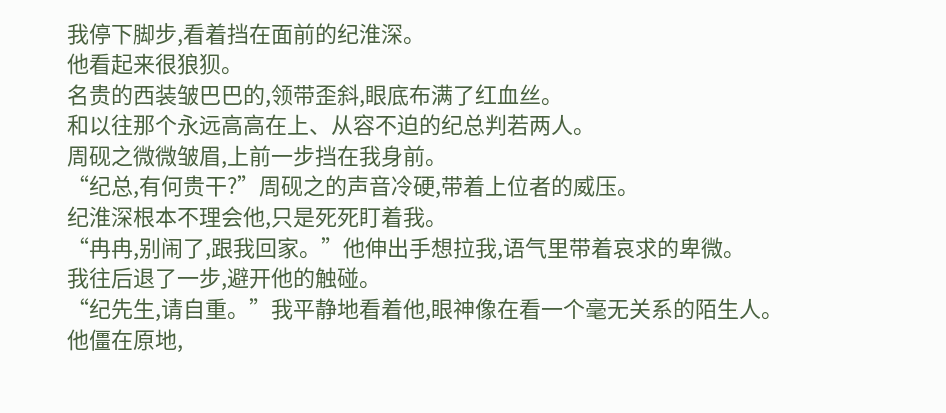我停下脚步,看着挡在面前的纪淮深。
他看起来很狼狈。
名贵的西装皱巴巴的,领带歪斜,眼底布满了红血丝。
和以往那个永远高高在上、从容不迫的纪总判若两人。
周砚之微微皱眉,上前一步挡在我身前。
“纪总,有何贵干?”周砚之的声音冷硬,带着上位者的威压。
纪淮深根本不理会他,只是死死盯着我。
“冉冉,别闹了,跟我回家。”他伸出手想拉我,语气里带着哀求的卑微。
我往后退了一步,避开他的触碰。
“纪先生,请自重。”我平静地看着他,眼神像在看一个毫无关系的陌生人。
他僵在原地,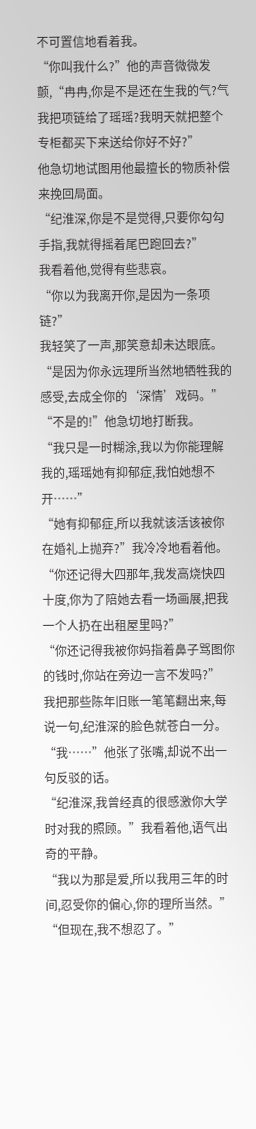不可置信地看着我。
“你叫我什么?”他的声音微微发颤,“冉冉,你是不是还在生我的气?气我把项链给了瑶瑶?我明天就把整个专柜都买下来送给你好不好?”
他急切地试图用他最擅长的物质补偿来挽回局面。
“纪淮深,你是不是觉得,只要你勾勾手指,我就得摇着尾巴跑回去?”
我看着他,觉得有些悲哀。
“你以为我离开你,是因为一条项链?”
我轻笑了一声,那笑意却未达眼底。
“是因为你永远理所当然地牺牲我的感受,去成全你的‘深情’戏码。”
“不是的!”他急切地打断我。
“我只是一时糊涂,我以为你能理解我的,瑶瑶她有抑郁症,我怕她想不开……”
“她有抑郁症,所以我就该活该被你在婚礼上抛弃?”我冷冷地看着他。
“你还记得大四那年,我发高烧快四十度,你为了陪她去看一场画展,把我一个人扔在出租屋里吗?”
“你还记得我被你妈指着鼻子骂图你的钱时,你站在旁边一言不发吗?”
我把那些陈年旧账一笔笔翻出来,每说一句,纪淮深的脸色就苍白一分。
“我……”他张了张嘴,却说不出一句反驳的话。
“纪淮深,我曾经真的很感激你大学时对我的照顾。”我看着他,语气出奇的平静。
“我以为那是爱,所以我用三年的时间,忍受你的偏心,你的理所当然。”
“但现在,我不想忍了。”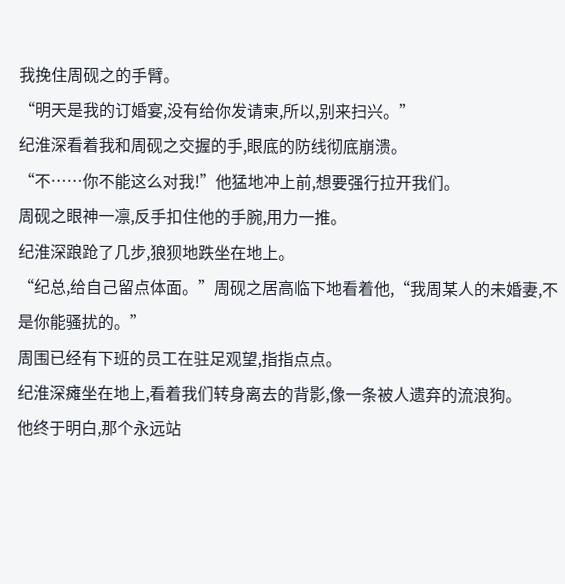我挽住周砚之的手臂。
“明天是我的订婚宴,没有给你发请柬,所以,别来扫兴。”
纪淮深看着我和周砚之交握的手,眼底的防线彻底崩溃。
“不……你不能这么对我!”他猛地冲上前,想要强行拉开我们。
周砚之眼神一凛,反手扣住他的手腕,用力一推。
纪淮深踉跄了几步,狼狈地跌坐在地上。
“纪总,给自己留点体面。”周砚之居高临下地看着他,“我周某人的未婚妻,不是你能骚扰的。”
周围已经有下班的员工在驻足观望,指指点点。
纪淮深瘫坐在地上,看着我们转身离去的背影,像一条被人遗弃的流浪狗。
他终于明白,那个永远站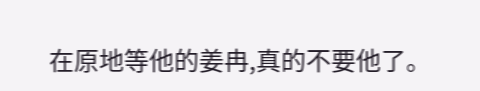在原地等他的姜冉,真的不要他了。